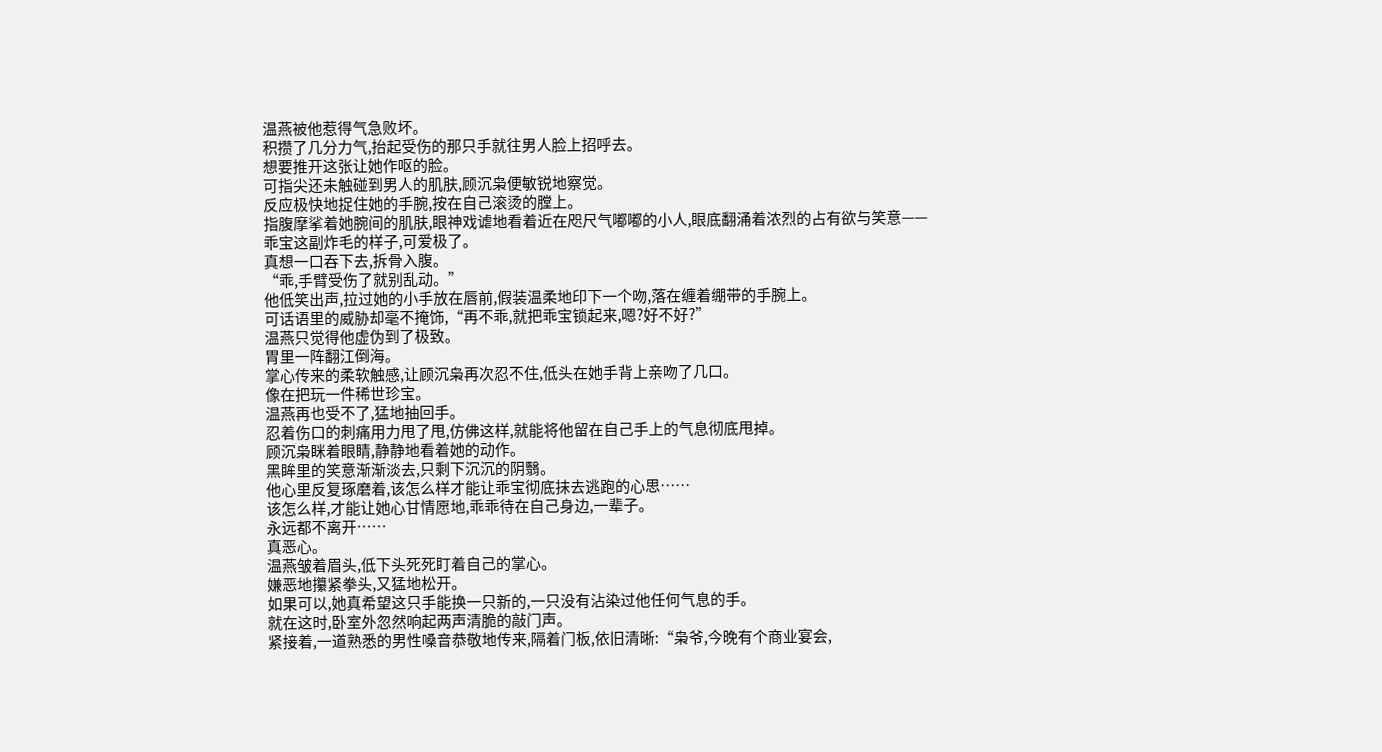温燕被他惹得气急败坏。
积攒了几分力气,抬起受伤的那只手就往男人脸上招呼去。
想要推开这张让她作呕的脸。
可指尖还未触碰到男人的肌肤,顾沉枭便敏锐地察觉。
反应极快地捉住她的手腕,按在自己滚烫的膛上。
指腹摩挲着她腕间的肌肤,眼神戏谑地看着近在咫尺气嘟嘟的小人,眼底翻涌着浓烈的占有欲与笑意——
乖宝这副炸毛的样子,可爱极了。
真想一口吞下去,拆骨入腹。
“乖,手臂受伤了就别乱动。”
他低笑出声,拉过她的小手放在唇前,假装温柔地印下一个吻,落在缠着绷带的手腕上。
可话语里的威胁却毫不掩饰,“再不乖,就把乖宝锁起来,嗯?好不好?”
温燕只觉得他虚伪到了极致。
胃里一阵翻江倒海。
掌心传来的柔软触感,让顾沉枭再次忍不住,低头在她手背上亲吻了几口。
像在把玩一件稀世珍宝。
温燕再也受不了,猛地抽回手。
忍着伤口的刺痛用力甩了甩,仿佛这样,就能将他留在自己手上的气息彻底甩掉。
顾沉枭眯着眼睛,静静地看着她的动作。
黑眸里的笑意渐渐淡去,只剩下沉沉的阴翳。
他心里反复琢磨着,该怎么样才能让乖宝彻底抹去逃跑的心思……
该怎么样,才能让她心甘情愿地,乖乖待在自己身边,一辈子。
永远都不离开……
真恶心。
温燕皱着眉头,低下头死死盯着自己的掌心。
嫌恶地攥紧拳头,又猛地松开。
如果可以,她真希望这只手能换一只新的,一只没有沾染过他任何气息的手。
就在这时,卧室外忽然响起两声清脆的敲门声。
紧接着,一道熟悉的男性嗓音恭敬地传来,隔着门板,依旧清晰:“枭爷,今晚有个商业宴会,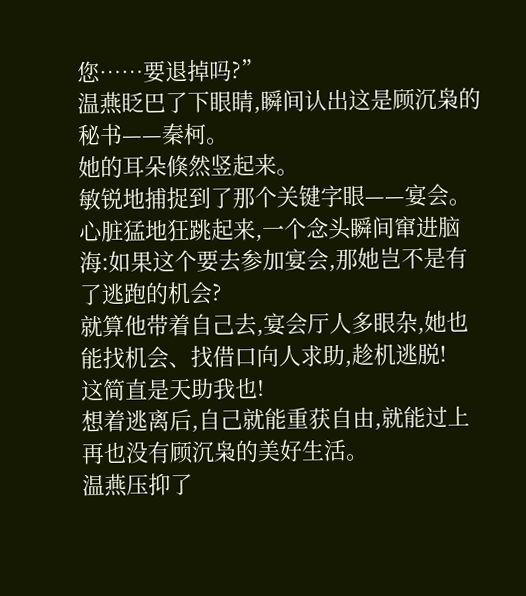您……要退掉吗?”
温燕眨巴了下眼睛,瞬间认出这是顾沉枭的秘书——秦柯。
她的耳朵倏然竖起来。
敏锐地捕捉到了那个关键字眼——宴会。
心脏猛地狂跳起来,一个念头瞬间窜进脑海:如果这个要去参加宴会,那她岂不是有了逃跑的机会?
就算他带着自己去,宴会厅人多眼杂,她也能找机会、找借口向人求助,趁机逃脱!
这简直是天助我也!
想着逃离后,自己就能重获自由,就能过上再也没有顾沉枭的美好生活。
温燕压抑了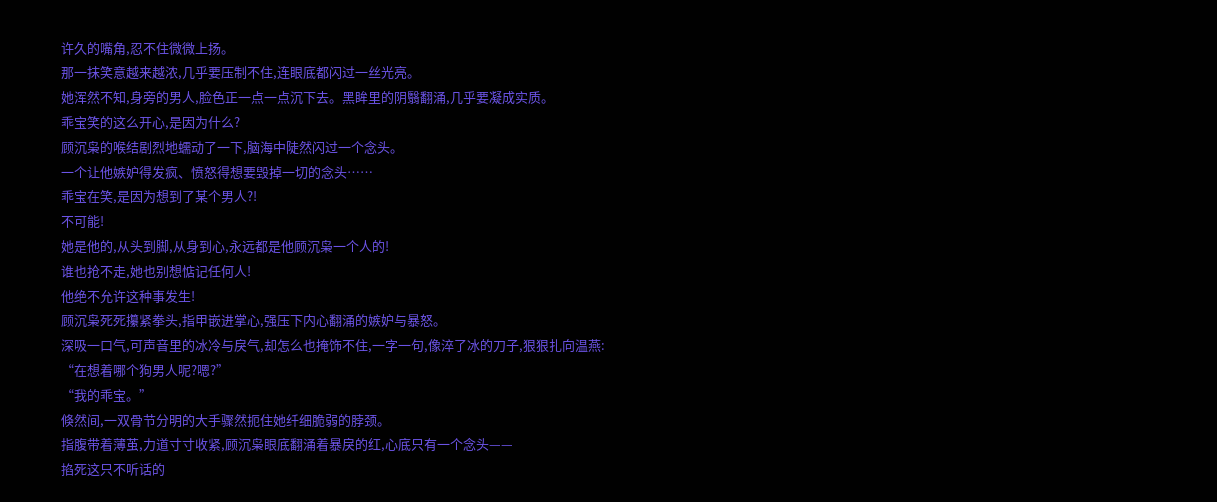许久的嘴角,忍不住微微上扬。
那一抹笑意越来越浓,几乎要压制不住,连眼底都闪过一丝光亮。
她浑然不知,身旁的男人,脸色正一点一点沉下去。黑眸里的阴翳翻涌,几乎要凝成实质。
乖宝笑的这么开心,是因为什么?
顾沉枭的喉结剧烈地蠕动了一下,脑海中陡然闪过一个念头。
一个让他嫉妒得发疯、愤怒得想要毁掉一切的念头……
乖宝在笑,是因为想到了某个男人?!
不可能!
她是他的,从头到脚,从身到心,永远都是他顾沉枭一个人的!
谁也抢不走,她也别想惦记任何人!
他绝不允许这种事发生!
顾沉枭死死攥紧拳头,指甲嵌进掌心,强压下内心翻涌的嫉妒与暴怒。
深吸一口气,可声音里的冰冷与戾气,却怎么也掩饰不住,一字一句,像淬了冰的刀子,狠狠扎向温燕:
“在想着哪个狗男人呢?嗯?”
“我的乖宝。”
倏然间,一双骨节分明的大手骤然扼住她纤细脆弱的脖颈。
指腹带着薄茧,力道寸寸收紧,顾沉枭眼底翻涌着暴戾的红,心底只有一个念头——
掐死这只不听话的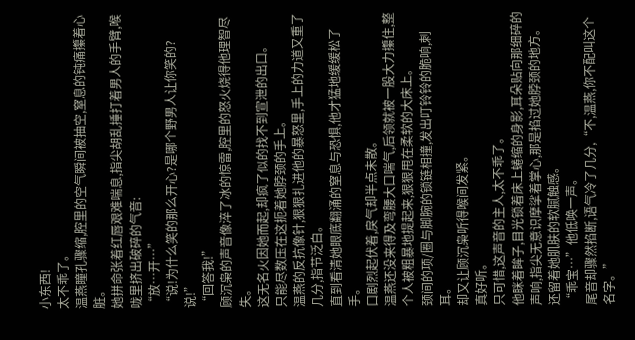小东西!
太不乖了。
温燕瞳孔骤缩,腔里的空气瞬间被抽空,窒息的钝痛攥着心脏。
她拼命张着红唇艰难喘息,指尖胡乱捶打着男人的手臂,喉咙里挤出破碎的气音:
“放…开…”
“说!为什么笑的那么开心?是哪个野男人让你笑的?说!”
“回答我!”
顾沉枭的声音像淬了冰的惊雷,腔里的怒火烧得他理智尽失。
这无名火因她而起,却疯了似的找不到宣泄的出口。
只能尽数压在这扼着她脖颈的手上。
温燕的反抗像针,狠狠扎进他的暴怒里,手上的力道又重了几分,指节泛白。
直到看清她眼底翻涌的窒息与恐惧,他才猛地缓缓松了手。
口剧烈起伏着,戾气却半点未散。
温燕还没来得及弯腰大口喘气,后领就被一股大力攥住,整个人被粗暴地提起来,狠狠甩在柔软的大床上。
颈间的项/圈与脚腕的锁链相撞,发出叮铃铃的脆响,刺耳。
却又让顾沉枭听得喉间发紧。
真好听。
只可惜,这声音的主人,太不乖了。
他眯着眸子,目光锁着床上蜷缩的身影,耳朵贴向那细碎的声响,指尖无意识摩挲着掌心,那是掐过她脖颈的地方。
还留着她肌肤的软腻触感。
“乖宝…”他低唤一声。
尾音却骤然掐断,语气冷了几分,“不,温燕,你不配叫这个名字。”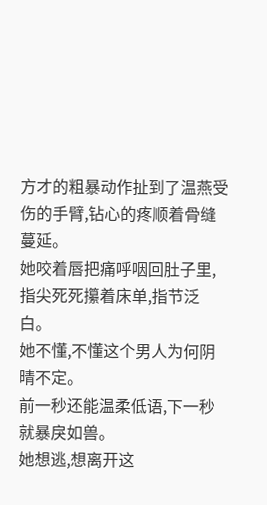方才的粗暴动作扯到了温燕受伤的手臂,钻心的疼顺着骨缝蔓延。
她咬着唇把痛呼咽回肚子里,指尖死死攥着床单,指节泛白。
她不懂,不懂这个男人为何阴晴不定。
前一秒还能温柔低语,下一秒就暴戾如兽。
她想逃,想离开这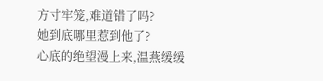方寸牢笼,难道错了吗?
她到底哪里惹到他了?
心底的绝望漫上来,温燕缓缓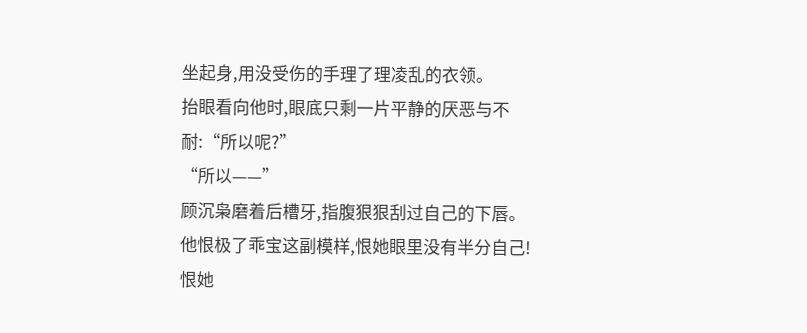坐起身,用没受伤的手理了理凌乱的衣领。
抬眼看向他时,眼底只剩一片平静的厌恶与不耐:“所以呢?”
“所以——”
顾沉枭磨着后槽牙,指腹狠狠刮过自己的下唇。
他恨极了乖宝这副模样,恨她眼里没有半分自己!
恨她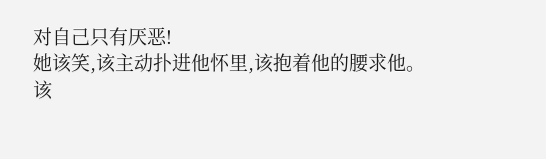对自己只有厌恶!
她该笑,该主动扑进他怀里,该抱着他的腰求他。
该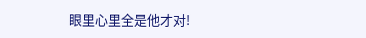眼里心里全是他才对!